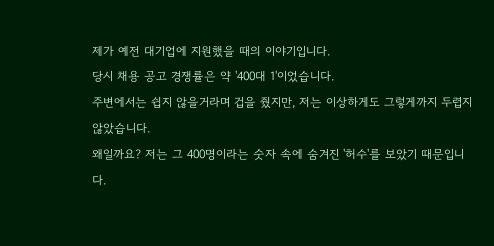제가 예전 대기업에 지원했을 때의 이야기입니다.
당시 채용 공고 경쟁률은 약 '400대 1'이었습니다.
주변에서는 쉽지 않을거라며 겁을 줬지만, 저는 이상하게도 그렇게까지 두렵지 않았습니다.
왜일까요? 저는 그 400명이라는 숫자 속에 숨겨진 '허수'를 보았기 때문입니다.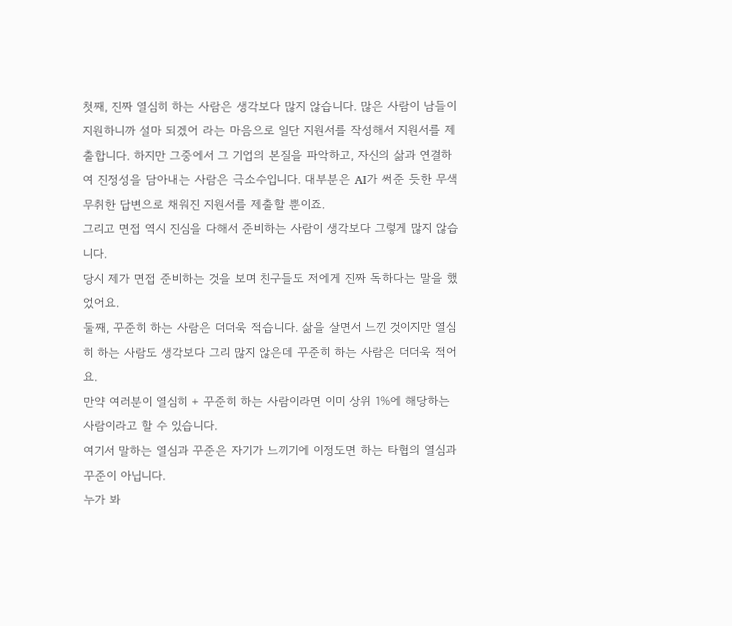첫째, 진짜 열심히 하는 사람은 생각보다 많지 않습니다. 많은 사람이 남들이 지원하니까 설마 되겠어 라는 마음으로 일단 지원서를 작성해서 지원서를 제출합니다. 하지만 그중에서 그 기업의 본질을 파악하고, 자신의 삶과 연결하여 진정성을 담아내는 사람은 극소수입니다. 대부분은 AI가 써준 듯한 무색무취한 답변으로 채워진 지원서를 제출할 뿐이죠.
그리고 면접 역시 진심을 다해서 준비하는 사람이 생각보다 그렇게 많지 않습니다.
당시 제가 면접 준비하는 것을 보며 친구들도 저에게 진짜 독하다는 말을 했었어요.
둘째, 꾸준히 하는 사람은 더더욱 적습니다. 삶을 살면서 느낀 것이지만 열심히 하는 사람도 생각보다 그리 많지 않은데 꾸준히 하는 사람은 더더욱 적어요.
만약 여러분이 열심히 + 꾸준히 하는 사람이라면 이미 상위 1%에 해당하는 사람이라고 할 수 있습니다.
여기서 말하는 열심과 꾸준은 자기가 느끼기에 이정도면 하는 타협의 열심과 꾸준이 아닙니다.
누가 봐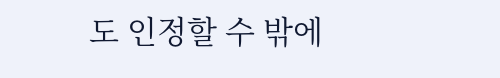도 인정할 수 밖에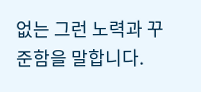없는 그런 노력과 꾸준함을 말합니다.